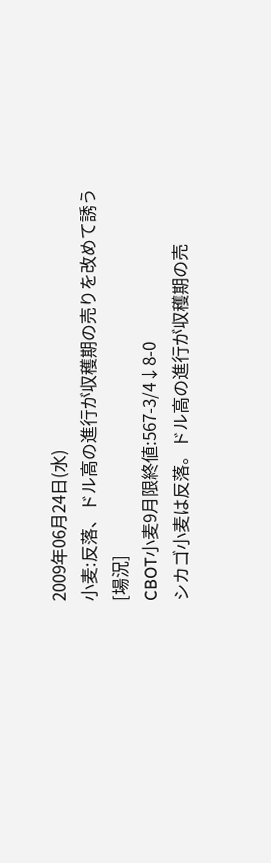2009年06月24日(水)
小麦:反落、ドル高の進行が収穫期の売りを改めて誘う
[場況]
CBOT小麦9月限終値:567-3/4↓8-0
シカゴ小麦は反落。ドル高の進行が収穫期の売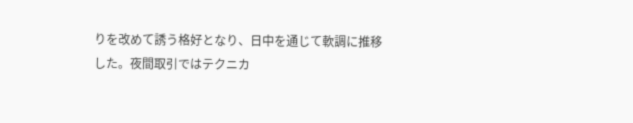りを改めて誘う格好となり、日中を通じて軟調に推移した。夜間取引ではテクニカ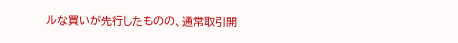ルな買いが先行したものの、通常取引開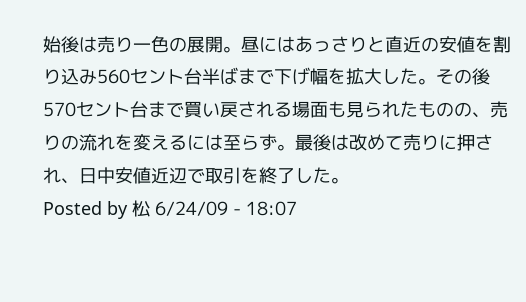始後は売り一色の展開。昼にはあっさりと直近の安値を割り込み560セント台半ばまで下げ幅を拡大した。その後570セント台まで買い戻される場面も見られたものの、売りの流れを変えるには至らず。最後は改めて売りに押され、日中安値近辺で取引を終了した。
Posted by 松 6/24/09 - 18:07